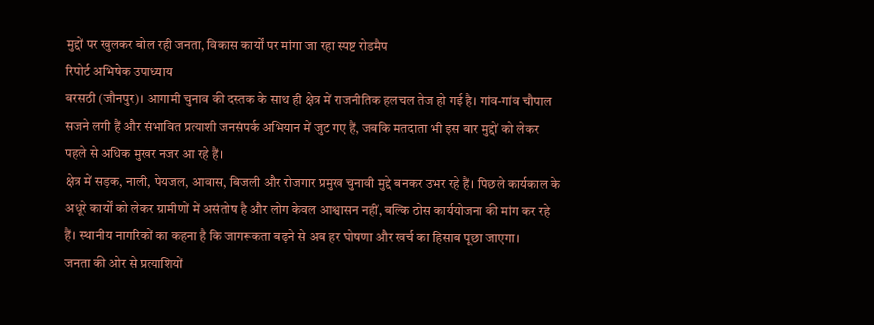मुद्दों पर खुलकर बोल रही जनता, विकास कार्यों पर मांगा जा रहा स्पष्ट रोडमैप
रिपोर्ट अभिषेक उपाध्याय
बरसठी (जौनपुर)। आगामी चुनाव की दस्तक के साथ ही क्षेत्र में राजनीतिक हलचल तेज हो गई है। गांव-गांव चौपाल सजने लगी हैं और संभावित प्रत्याशी जनसंपर्क अभियान में जुट गए हैं, जबकि मतदाता भी इस बार मुद्दों को लेकर पहले से अधिक मुखर नजर आ रहे हैं।
क्षेत्र में सड़क, नाली, पेयजल, आवास, बिजली और रोजगार प्रमुख चुनावी मुद्दे बनकर उभर रहे हैं। पिछले कार्यकाल के अधूरे कार्यों को लेकर ग्रामीणों में असंतोष है और लोग केवल आश्वासन नहीं, बल्कि ठोस कार्ययोजना की मांग कर रहे हैं। स्थानीय नागरिकों का कहना है कि जागरूकता बढ़ने से अब हर घोषणा और खर्च का हिसाब पूछा जाएगा।
जनता की ओर से प्रत्याशियों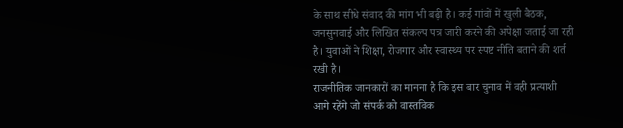के साथ सीधे संवाद की मांग भी बढ़ी है। कई गांवों में खुली बैठक, जनसुनवाई और लिखित संकल्प पत्र जारी करने की अपेक्षा जताई जा रही है। युवाओं ने शिक्षा, रोजगार और स्वास्थ्य पर स्पष्ट नीति बताने की शर्त रखी है।
राजनीतिक जानकारों का मानना है कि इस बार चुनाव में वही प्रत्याशी आगे रहेंगे जो संपर्क को वास्तविक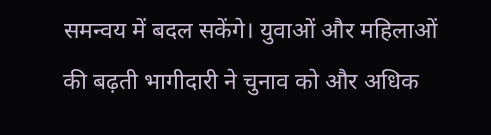समन्वय में बदल सकेंगे। युवाओं और महिलाओं की बढ़ती भागीदारी ने चुनाव को और अधिक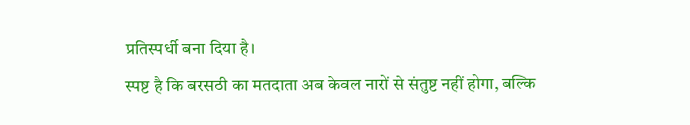प्रतिस्पर्धी बना दिया है।
स्पष्ट है कि बरसठी का मतदाता अब केवल नारों से संतुष्ट नहीं होगा, बल्कि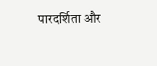पारदर्शिता और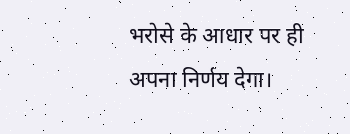भरोसे के आधार पर ही अपना निर्णय देगा।